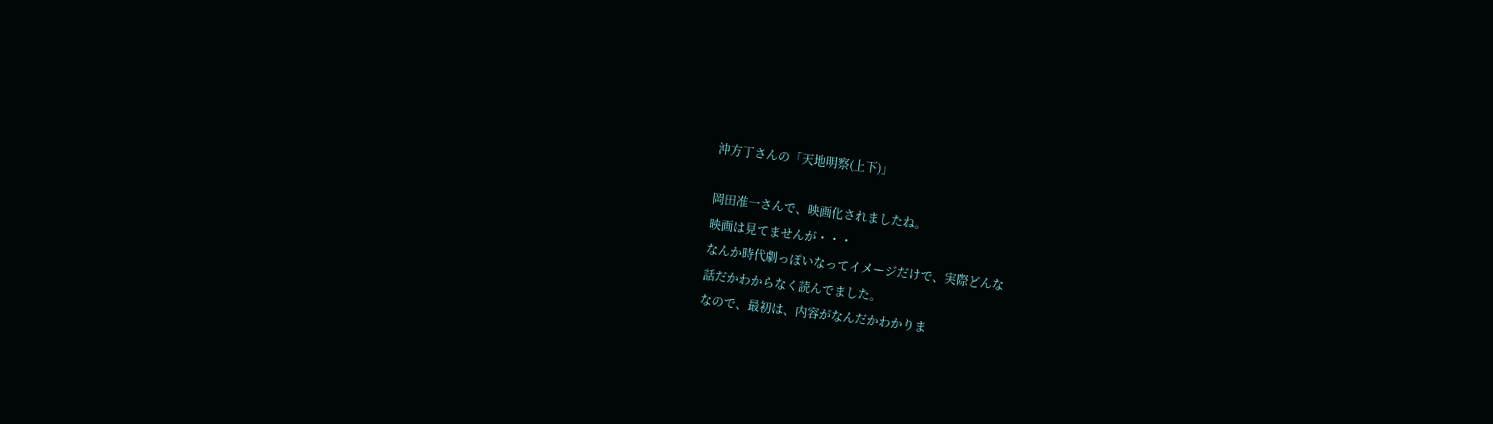沖方丁さんの「天地明察(上下)」

岡田准一さんで、映画化されましたね。
映画は見てませんが・・・
なんか時代劇っぽいなってイメージだけで、実際どんな
話だかわからなく読んでました。
なので、最初は、内容がなんだかわかりま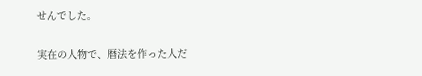せんでした。

実在の人物で、暦法を作った人だ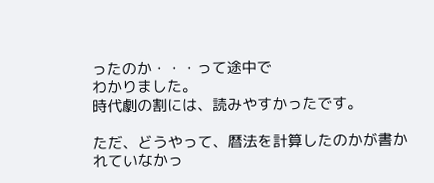ったのか・・・って途中で
わかりました。
時代劇の割には、読みやすかったです。

ただ、どうやって、暦法を計算したのかが書かれていなかっ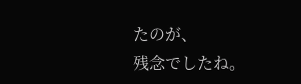たのが、
残念でしたね。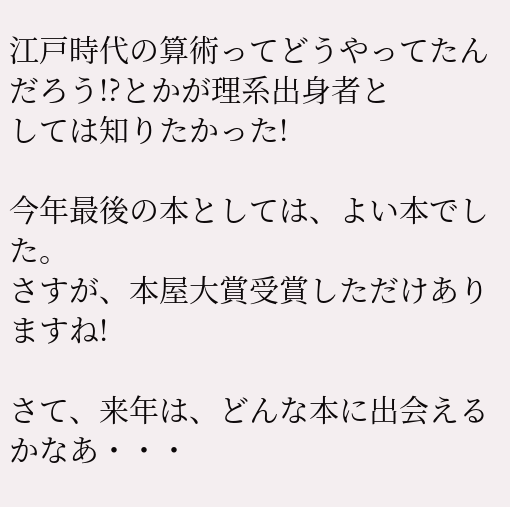江戸時代の算術ってどうやってたんだろう!?とかが理系出身者と
しては知りたかった!

今年最後の本としては、よい本でした。
さすが、本屋大賞受賞しただけありますね!

さて、来年は、どんな本に出会えるかなあ・・・